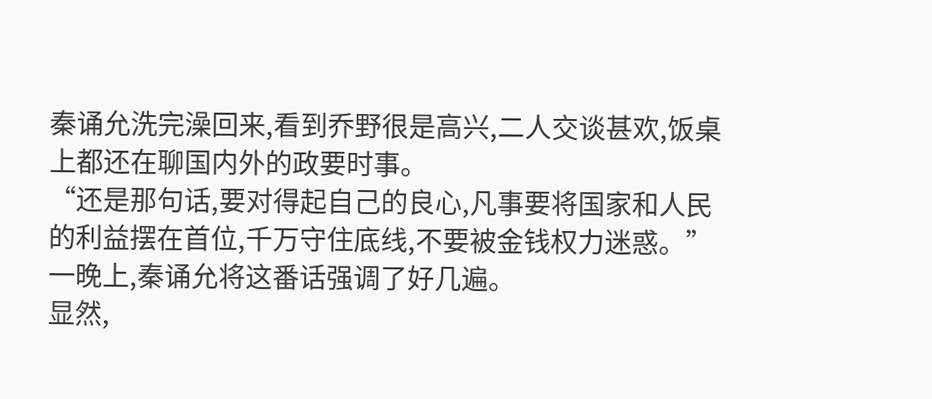秦诵允洗完澡回来,看到乔野很是高兴,二人交谈甚欢,饭桌上都还在聊国内外的政要时事。
“还是那句话,要对得起自己的良心,凡事要将国家和人民的利益摆在首位,千万守住底线,不要被金钱权力迷惑。”
一晚上,秦诵允将这番话强调了好几遍。
显然,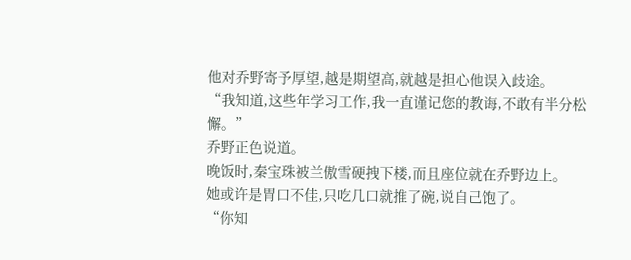他对乔野寄予厚望,越是期望高,就越是担心他误入歧途。
“我知道,这些年学习工作,我一直谨记您的教诲,不敢有半分松懈。”
乔野正色说道。
晚饭时,秦宝珠被兰傲雪硬拽下楼,而且座位就在乔野边上。
她或许是胃口不佳,只吃几口就推了碗,说自己饱了。
“你知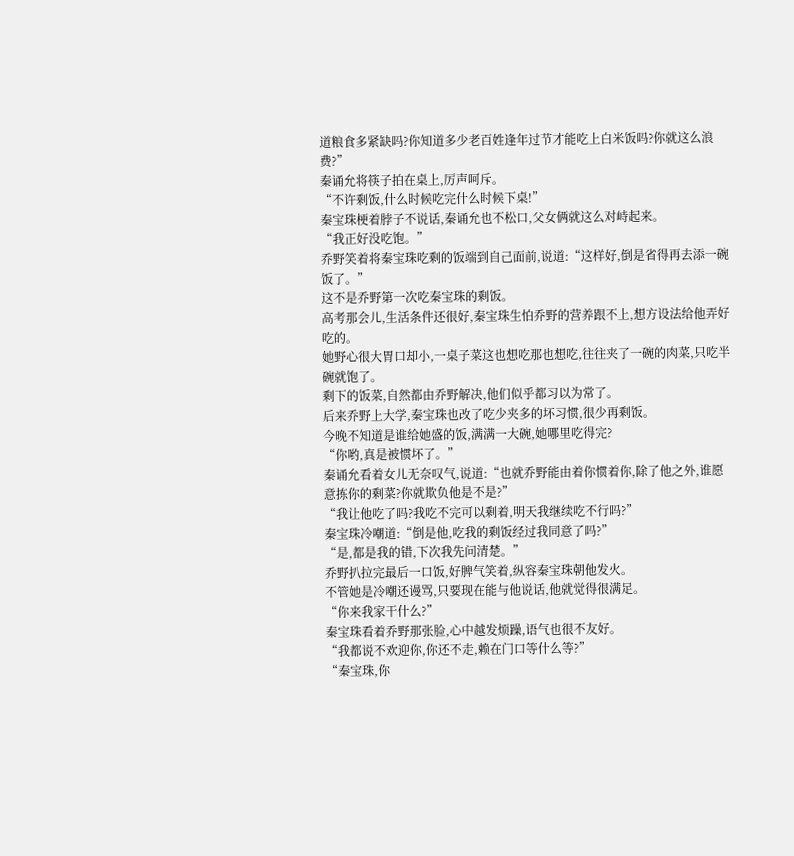道粮食多紧缺吗?你知道多少老百姓逢年过节才能吃上白米饭吗?你就这么浪费?”
秦诵允将筷子拍在桌上,厉声呵斥。
“不许剩饭,什么时候吃完什么时候下桌!”
秦宝珠梗着脖子不说话,秦诵允也不松口,父女俩就这么对峙起来。
“我正好没吃饱。”
乔野笑着将秦宝珠吃剩的饭端到自己面前,说道:“这样好,倒是省得再去添一碗饭了。”
这不是乔野第一次吃秦宝珠的剩饭。
高考那会儿,生活条件还很好,秦宝珠生怕乔野的营养跟不上,想方设法给他弄好吃的。
她野心很大胃口却小,一桌子菜这也想吃那也想吃,往往夹了一碗的肉菜,只吃半碗就饱了。
剩下的饭菜,自然都由乔野解决,他们似乎都习以为常了。
后来乔野上大学,秦宝珠也改了吃少夹多的坏习惯,很少再剩饭。
今晚不知道是谁给她盛的饭,满满一大碗,她哪里吃得完?
“你哟,真是被惯坏了。”
秦诵允看着女儿无奈叹气,说道:“也就乔野能由着你惯着你,除了他之外,谁愿意拣你的剩菜?你就欺负他是不是?”
“我让他吃了吗?我吃不完可以剩着,明天我继续吃不行吗?”
秦宝珠冷嘲道:“倒是他,吃我的剩饭经过我同意了吗?”
“是,都是我的错,下次我先问清楚。”
乔野扒拉完最后一口饭,好脾气笑着,纵容秦宝珠朝他发火。
不管她是冷嘲还谩骂,只要现在能与他说话,他就觉得很满足。
“你来我家干什么?”
秦宝珠看着乔野那张脸,心中越发烦躁,语气也很不友好。
“我都说不欢迎你,你还不走,赖在门口等什么等?”
“秦宝珠,你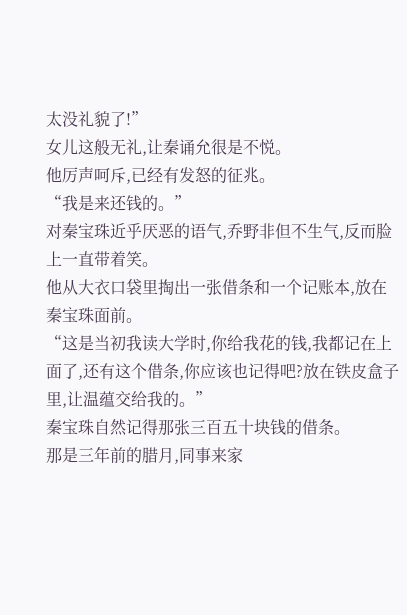太没礼貌了!”
女儿这般无礼,让秦诵允很是不悦。
他厉声呵斥,已经有发怒的征兆。
“我是来还钱的。”
对秦宝珠近乎厌恶的语气,乔野非但不生气,反而脸上一直带着笑。
他从大衣口袋里掏出一张借条和一个记账本,放在秦宝珠面前。
“这是当初我读大学时,你给我花的钱,我都记在上面了,还有这个借条,你应该也记得吧?放在铁皮盒子里,让温蕴交给我的。”
秦宝珠自然记得那张三百五十块钱的借条。
那是三年前的腊月,同事来家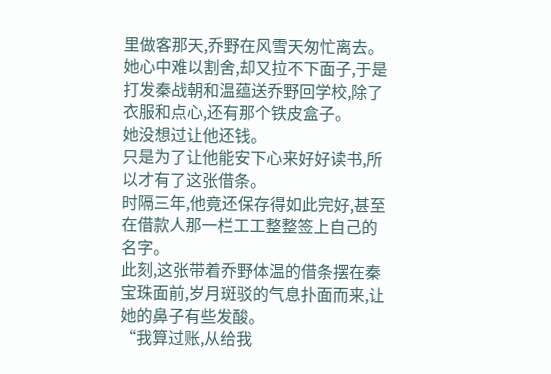里做客那天,乔野在风雪天匆忙离去。
她心中难以割舍,却又拉不下面子,于是打发秦战朝和温蕴送乔野回学校,除了衣服和点心,还有那个铁皮盒子。
她没想过让他还钱。
只是为了让他能安下心来好好读书,所以才有了这张借条。
时隔三年,他竟还保存得如此完好,甚至在借款人那一栏工工整整签上自己的名字。
此刻,这张带着乔野体温的借条摆在秦宝珠面前,岁月斑驳的气息扑面而来,让她的鼻子有些发酸。
“我算过账,从给我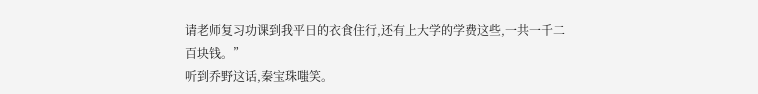请老师复习功课到我平日的衣食住行,还有上大学的学费这些,一共一千二百块钱。”
听到乔野这话,秦宝珠嗤笑。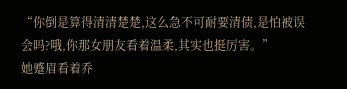“你倒是算得清清楚楚,这么急不可耐要清债,是怕被误会吗?哦,你那女朋友看着温柔,其实也挺厉害。”
她蹙眉看着乔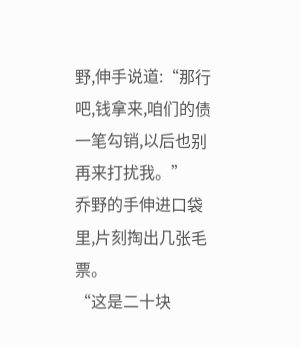野,伸手说道:“那行吧,钱拿来,咱们的债一笔勾销,以后也别再来打扰我。”
乔野的手伸进口袋里,片刻掏出几张毛票。
“这是二十块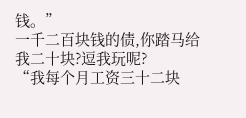钱。”
一千二百块钱的债,你踏马给我二十块?逗我玩呢?
“我每个月工资三十二块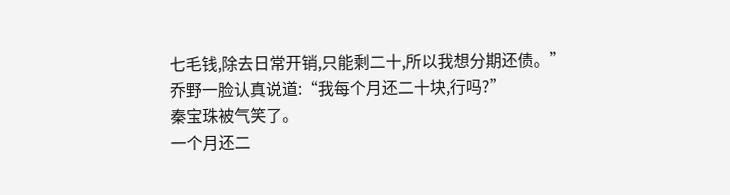七毛钱,除去日常开销,只能剩二十,所以我想分期还债。”
乔野一脸认真说道:“我每个月还二十块,行吗?”
秦宝珠被气笑了。
一个月还二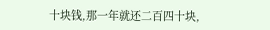十块钱,那一年就还二百四十块,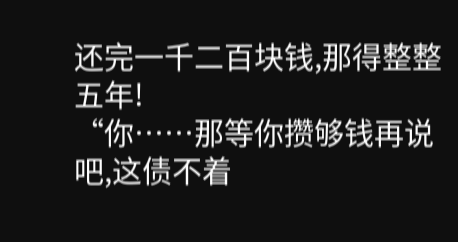还完一千二百块钱,那得整整五年!
“你……那等你攒够钱再说吧,这债不着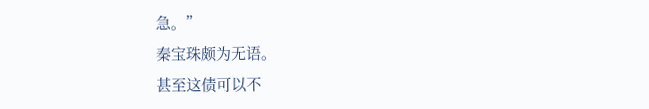急。”
秦宝珠颇为无语。
甚至这债可以不